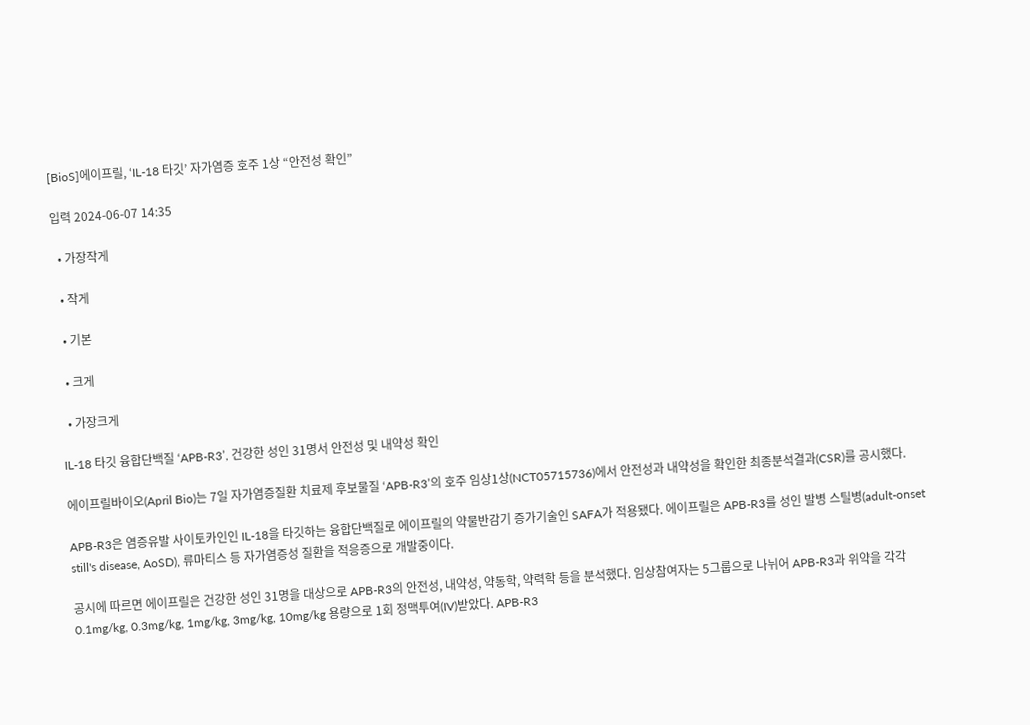[BioS]에이프릴, ‘IL-18 타깃’ 자가염증 호주 1상 “안전성 확인”

입력 2024-06-07 14:35

  • 가장작게

  • 작게

  • 기본

  • 크게

  • 가장크게

IL-18 타깃 융합단백질 ‘APB-R3’, 건강한 성인 31명서 안전성 및 내약성 확인

에이프릴바이오(April Bio)는 7일 자가염증질환 치료제 후보물질 ‘APB-R3’의 호주 임상1상(NCT05715736)에서 안전성과 내약성을 확인한 최종분석결과(CSR)를 공시했다.

APB-R3은 염증유발 사이토카인인 IL-18을 타깃하는 융합단백질로 에이프릴의 약물반감기 증가기술인 SAFA가 적용됐다. 에이프릴은 APB-R3를 성인 발병 스틸병(adult-onset still's disease, AoSD), 류마티스 등 자가염증성 질환을 적응증으로 개발중이다.

공시에 따르면 에이프릴은 건강한 성인 31명을 대상으로 APB-R3의 안전성, 내약성, 약동학, 약력학 등을 분석했다. 임상참여자는 5그룹으로 나뉘어 APB-R3과 위약을 각각 0.1mg/kg, 0.3mg/kg, 1mg/kg, 3mg/kg, 10mg/kg 용량으로 1회 정맥투여(IV)받았다. APB-R3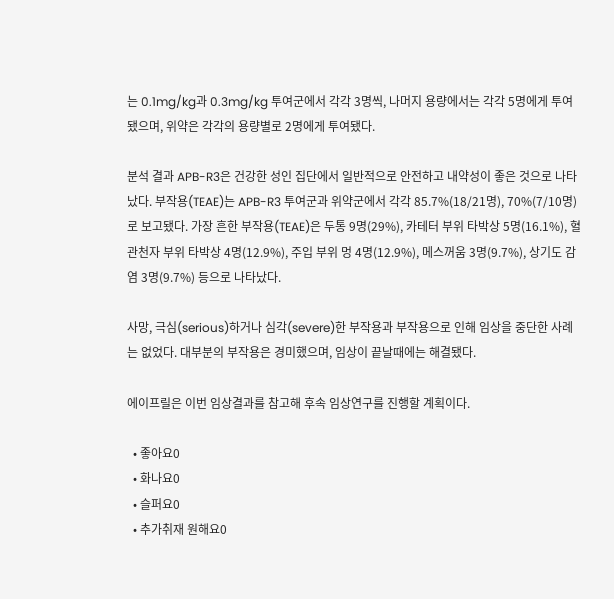는 0.1mg/kg과 0.3mg/kg 투여군에서 각각 3명씩, 나머지 용량에서는 각각 5명에게 투여됐으며, 위약은 각각의 용량별로 2명에게 투여됐다.

분석 결과 APB-R3은 건강한 성인 집단에서 일반적으로 안전하고 내약성이 좋은 것으로 나타났다. 부작용(TEAE)는 APB-R3 투여군과 위약군에서 각각 85.7%(18/21명), 70%(7/10명)로 보고됐다. 가장 흔한 부작용(TEAE)은 두통 9명(29%), 카테터 부위 타박상 5명(16.1%), 혈관천자 부위 타박상 4명(12.9%), 주입 부위 멍 4명(12.9%), 메스꺼움 3명(9.7%), 상기도 감염 3명(9.7%) 등으로 나타났다.

사망, 극심(serious)하거나 심각(severe)한 부작용과 부작용으로 인해 임상을 중단한 사례는 없었다. 대부분의 부작용은 경미했으며, 임상이 끝날때에는 해결됐다.

에이프릴은 이번 임상결과를 참고해 후속 임상연구를 진행할 계획이다.

  • 좋아요0
  • 화나요0
  • 슬퍼요0
  • 추가취재 원해요0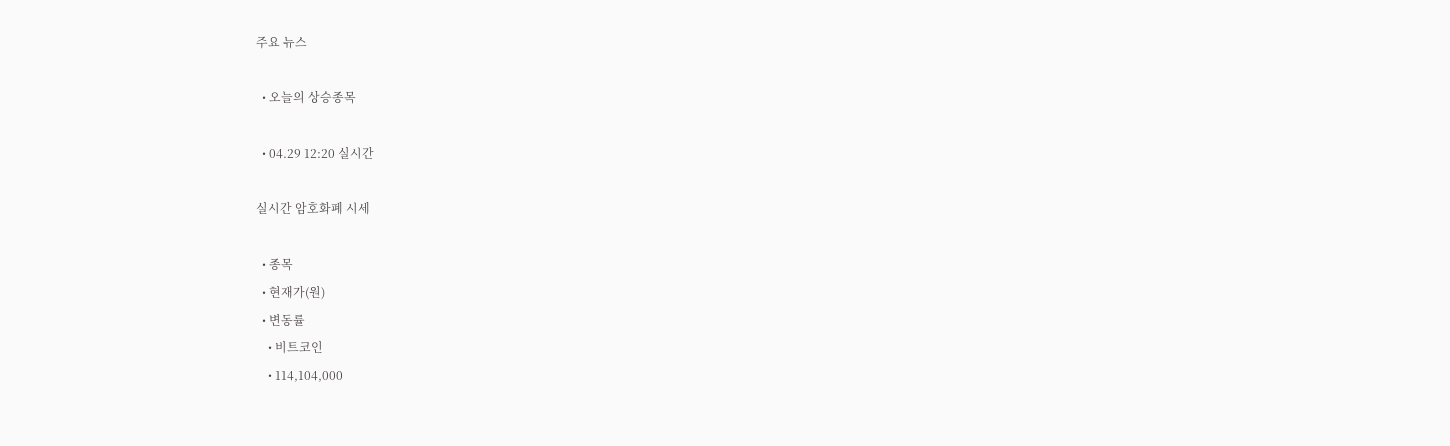주요 뉴스

  • 오늘의 상승종목

  • 04.29 12:20 실시간

실시간 암호화폐 시세

  • 종목
  • 현재가(원)
  • 변동률
    • 비트코인
    • 114,104,000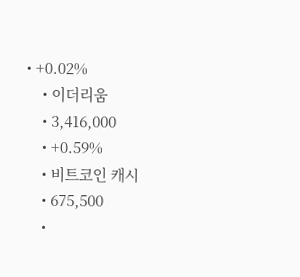• +0.02%
    • 이더리움
    • 3,416,000
    • +0.59%
    • 비트코인 캐시
    • 675,500
    •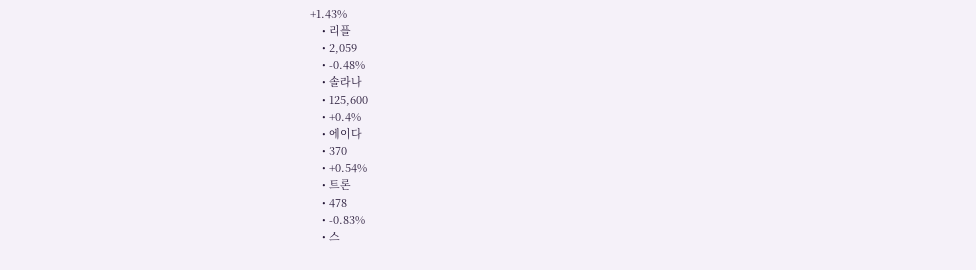+1.43%
    • 리플
    • 2,059
    • -0.48%
    • 솔라나
    • 125,600
    • +0.4%
    • 에이다
    • 370
    • +0.54%
    • 트론
    • 478
    • -0.83%
    • 스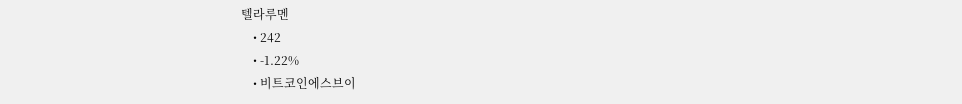텔라루멘
    • 242
    • -1.22%
    • 비트코인에스브이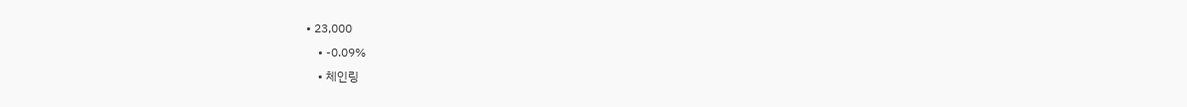• 23,000
    • -0.09%
    • 체인링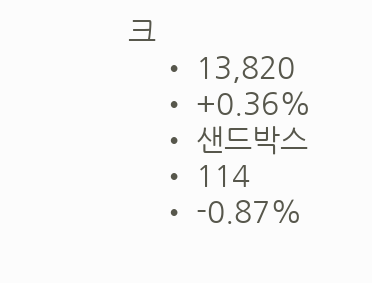크
    • 13,820
    • +0.36%
    • 샌드박스
    • 114
    • -0.87%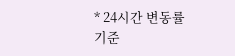* 24시간 변동률 기준